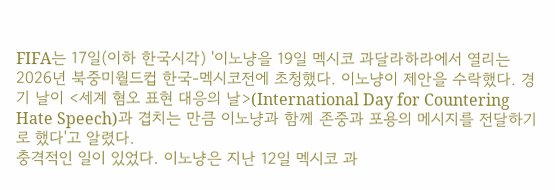FIFA는 17일(이하 한국시각) '이노냥을 19일 멕시코 과달라하라에서 열리는 2026년 북중미월드컵 한국-멕시코전에 초청했다. 이노냥이 제안을 수락했다. 경기 날이 <세계 혐오 표현 대응의 날>(International Day for Countering Hate Speech)과 겹치는 만큼 이노냥과 함께 존중과 포용의 메시지를 전달하기로 했다'고 알렸다.
충격적인 일이 있었다. 이노냥은 지난 12일 멕시코 과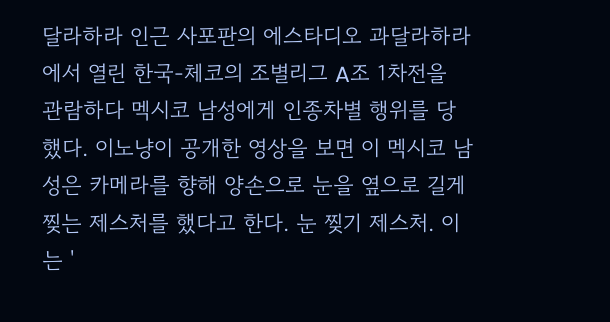달라하라 인근 사포판의 에스타디오 과달라하라에서 열린 한국-체코의 조별리그 A조 1차전을 관람하다 멕시코 남성에게 인종차별 행위를 당했다. 이노냥이 공개한 영상을 보면 이 멕시코 남성은 카메라를 향해 양손으로 눈을 옆으로 길게 찢는 제스처를 했다고 한다. 눈 찢기 제스처. 이는 '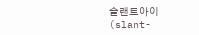슬랜트아이(slant-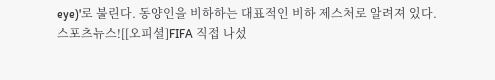eye)'로 불린다. 동양인을 비하하는 대표적인 비하 제스처로 알려져 있다.
스포츠뉴스![[오피셜]FIFA 직접 나섰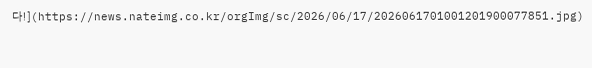다!](https://news.nateimg.co.kr/orgImg/sc/2026/06/17/2026061701001201900077851.jpg)